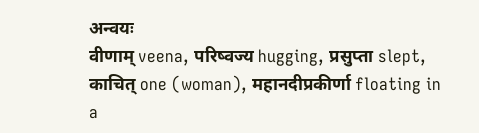अन्वयः
वीणाम् veena, परिष्वज्य hugging, प्रसुप्ता slept, काचित् one (woman), महानदीप्रकीर्णा floating in a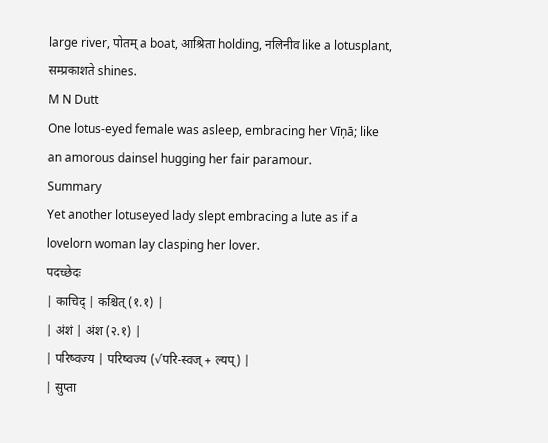large river, पोतम् a boat, आश्रिता holding, नलिनीव like a lotusplant, सम्प्रकाशते shines.
M N Dutt
One lotus-eyed female was asleep, embracing her Vīņā; like an amorous dainsel hugging her fair paramour.
Summary
Yet another lotuseyed lady slept embracing a lute as if a lovelorn woman lay clasping her lover.
पदच्छेदः
| काचिद् | कश्चित् (१.१) |
| अंशं | अंश (२.१) |
| परिष्वज्य | परिष्वज्य (√परि-स्वज् + ल्यप्) |
| सुप्ता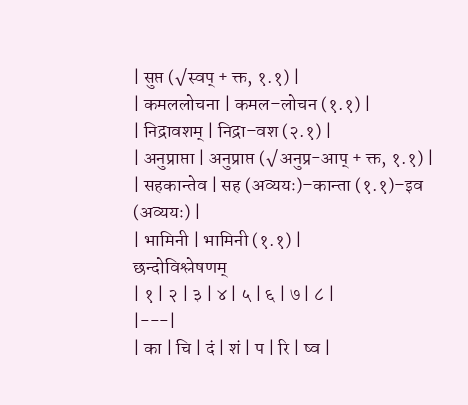| सुप्त (√स्वप् + क्त, १.१) |
| कमललोचना | कमल–लोचन (१.१) |
| निद्रावशम् | निद्रा–वश (२.१) |
| अनुप्राप्ता | अनुप्राप्त (√अनुप्र-आप् + क्त, १.१) |
| सहकान्तेव | सह (अव्ययः)–कान्ता (१.१)–इव (अव्ययः) |
| भामिनी | भामिनी (१.१) |
छन्दोविश्लेषणम्
| १ | २ | ३ | ४ | ५ | ६ | ७ | ८ |
|---|
| का | चि | दं | शं | प | रि | ष्व |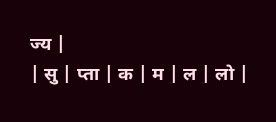ज्य |
| सु | प्ता | क | म | ल | लो |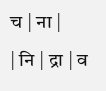च | ना |
| नि | द्रा | व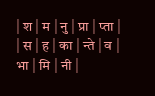| श | म | नु | प्रा | प्ता |
| स | ह | का | न्ते | व | भा | मि | नी |